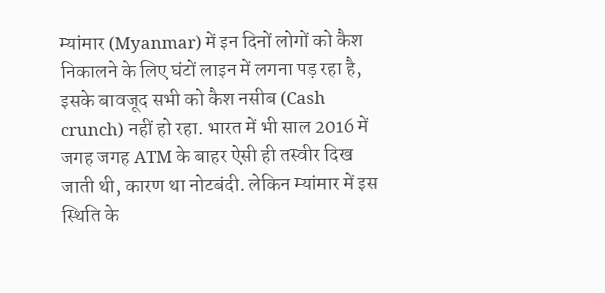म्यांमार (Myanmar) में इन दिनों लोगों को कैश निकालने के लिए घंटों लाइन में लगना पड़ रहा है, इसके बावजूद सभी को कैश नसीब (Cash crunch) नहीं हो रहा. भारत में भी साल 2016 में जगह जगह ATM के बाहर ऐसी ही तस्वीर दिख जाती थी, कारण था नोटबंदी. लेकिन म्यांमार में इस स्थिति के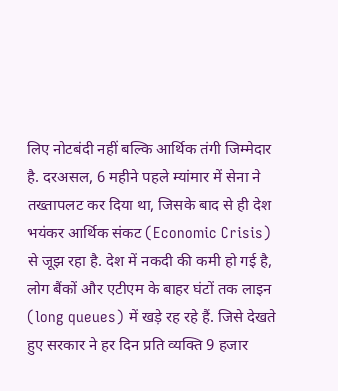लिए नोटबंदी नहीं बल्कि आर्थिक तंगी जिम्मेदार है. दरअसल, 6 महीने पहले म्यांमार में सेना ने तख्तापलट कर दिया था, जिसके बाद से ही देश भयंकर आर्थिक संकट (Economic Crisis) से जूझ रहा है. देश में नकदी की कमी हो गई है, लोग बैंकों और एटीएम के बाहर घंटों तक लाइन (long queues) में खड़े रह रहे हैं. जिसे देखते हुए सरकार ने हर दिन प्रति व्यक्ति 9 हजार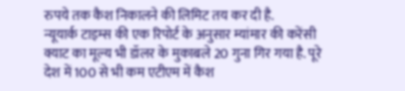रुपये तक कैश निकालने की लिमिट तय कर दी है.
न्यूयार्क टाइम्स की एक रिपोर्ट के अनुसार म्यांमार की करेंसी क्याट का मूल्य भी डॉलर के मुकाबले 20 गुना गिर गया है. पूरे देश में 100 से भी कम एटीएम में कैश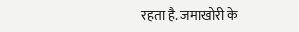रहता है. जमाखोरी के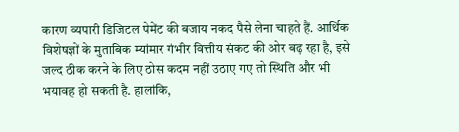कारण व्यपारी डिजिटल पेमेंट की बजाय नकद पैसे लेना चाहते हैं. आर्थिक विशेषज्ञों के मुताबिक म्यांमार गंभीर वित्तीय संकट की ओर बढ़ रहा है, इसे जल्द ठीक करने के लिए ठोस कदम नहीं उठाए गए तो स्थिति और भी भयावह हो सकती है. हालांकि,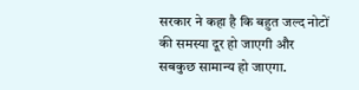सरकार ने कहा है कि बहुत जल्द नोटों की समस्या दूर हो जाएगी और सबकुछ सामान्य हो जाएगा.